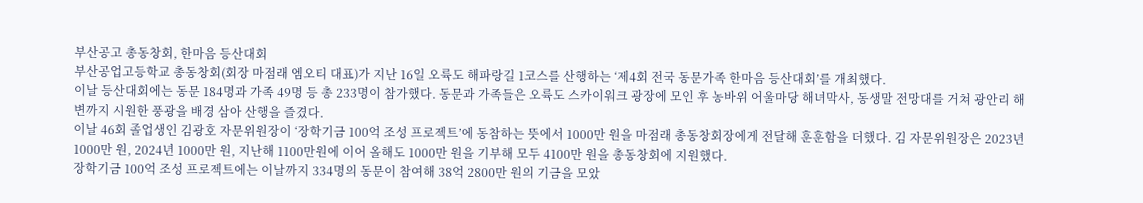부산공고 총동창회, 한마음 등산대회
부산공업고등학교 총동창회(회장 마점래 엠오티 대표)가 지난 16일 오륙도 해파랑길 1코스를 산행하는 ‘제4회 전국 동문가족 한마음 등산대회’를 개최했다.
이날 등산대회에는 동문 184명과 가족 49명 등 총 233명이 참가했다. 동문과 가족들은 오륙도 스카이워크 광장에 모인 후 농바위 어울마당 해녀막사, 동생말 전망대를 거쳐 광안리 해변까지 시원한 풍광을 배경 삼아 산행을 즐겼다.
이날 46회 졸업생인 김광호 자문위원장이 ‘장학기금 100억 조성 프로젝트’에 동참하는 뜻에서 1000만 원을 마점래 총동창회장에게 전달해 훈훈함을 더했다. 김 자문위원장은 2023년 1000만 원, 2024년 1000만 원, 지난해 1100만원에 이어 올해도 1000만 원을 기부해 모두 4100만 원을 총동창회에 지원했다.
장학기금 100억 조성 프로젝트에는 이날까지 334명의 동문이 참여해 38억 2800만 원의 기금을 모았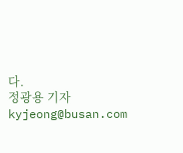다.
정광용 기자 kyjeong@busan.com